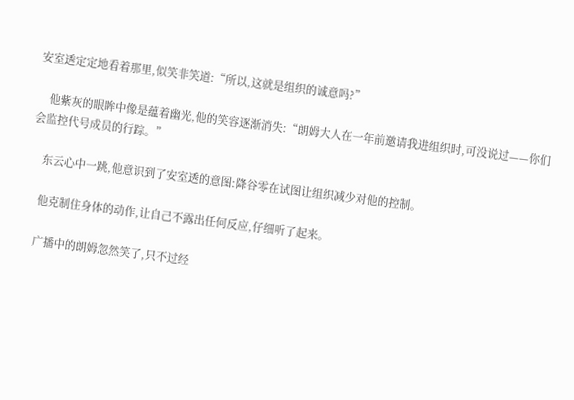安室透定定地看着那里,似笑非笑道:“所以,这就是组织的诚意吗?”

    他紫灰的眼眸中像是蕴着幽光,他的笑容逐渐消失:“朗姆大人在一年前邀请我进组织时,可没说过——你们会监控代号成员的行踪。”

    东云心中一跳,他意识到了安室透的意图:降谷零在试图让组织减少对他的控制。

    他克制住身体的动作,让自己不露出任何反应,仔细听了起来。

    广播中的朗姆忽然笑了,只不过经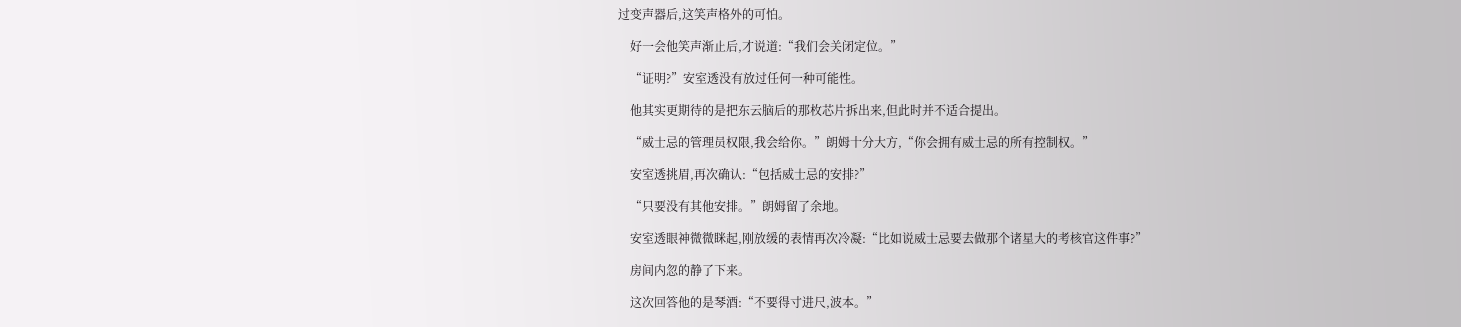过变声器后,这笑声格外的可怕。

    好一会他笑声渐止后,才说道:“我们会关闭定位。”

    “证明?”安室透没有放过任何一种可能性。

    他其实更期待的是把东云脑后的那枚芯片拆出来,但此时并不适合提出。

    “威士忌的管理员权限,我会给你。”朗姆十分大方,“你会拥有威士忌的所有控制权。”

    安室透挑眉,再次确认:“包括威士忌的安排?”

    “只要没有其他安排。”朗姆留了余地。

    安室透眼神微微眯起,刚放缓的表情再次冷凝:“比如说威士忌要去做那个诸星大的考核官这件事?”

    房间内忽的静了下来。

    这次回答他的是琴酒:“不要得寸进尺,波本。”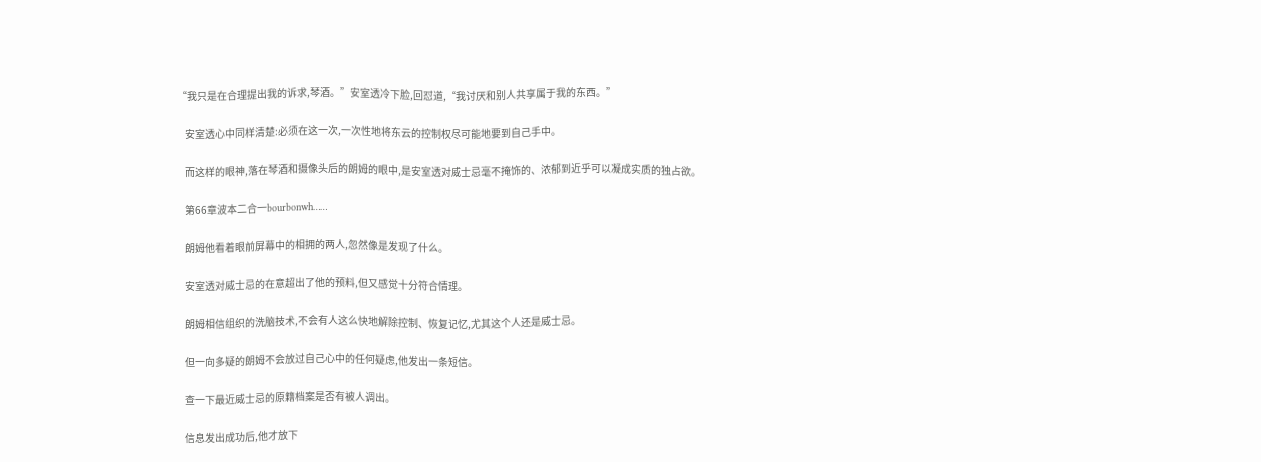“我只是在合理提出我的诉求,琴酒。”安室透冷下脸,回怼道,“我讨厌和别人共享属于我的东西。”

    安室透心中同样清楚:必须在这一次,一次性地将东云的控制权尽可能地要到自己手中。

    而这样的眼神,落在琴酒和摄像头后的朗姆的眼中,是安室透对威士忌毫不掩饰的、浓郁到近乎可以凝成实质的独占欲。

    第66章波本二合一bourbonwh……

    朗姆他看着眼前屏幕中的相拥的两人,忽然像是发现了什么。

    安室透对威士忌的在意超出了他的预料,但又感觉十分符合情理。

    朗姆相信组织的洗脑技术,不会有人这么快地解除控制、恢复记忆,尤其这个人还是威士忌。

    但一向多疑的朗姆不会放过自己心中的任何疑虑,他发出一条短信。

    查一下最近威士忌的原籍档案是否有被人调出。

    信息发出成功后,他才放下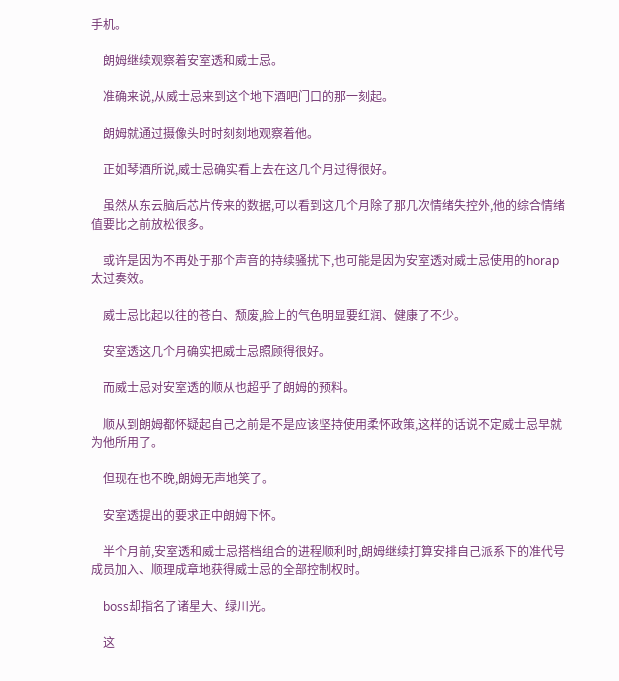手机。

    朗姆继续观察着安室透和威士忌。

    准确来说,从威士忌来到这个地下酒吧门口的那一刻起。

    朗姆就通过摄像头时时刻刻地观察着他。

    正如琴酒所说,威士忌确实看上去在这几个月过得很好。

    虽然从东云脑后芯片传来的数据,可以看到这几个月除了那几次情绪失控外,他的综合情绪值要比之前放松很多。

    或许是因为不再处于那个声音的持续骚扰下,也可能是因为安室透对威士忌使用的horap太过奏效。

    威士忌比起以往的苍白、颓废,脸上的气色明显要红润、健康了不少。

    安室透这几个月确实把威士忌照顾得很好。

    而威士忌对安室透的顺从也超乎了朗姆的预料。

    顺从到朗姆都怀疑起自己之前是不是应该坚持使用柔怀政策,这样的话说不定威士忌早就为他所用了。

    但现在也不晚,朗姆无声地笑了。

    安室透提出的要求正中朗姆下怀。

    半个月前,安室透和威士忌搭档组合的进程顺利时,朗姆继续打算安排自己派系下的准代号成员加入、顺理成章地获得威士忌的全部控制权时。

    boss却指名了诸星大、绿川光。

    这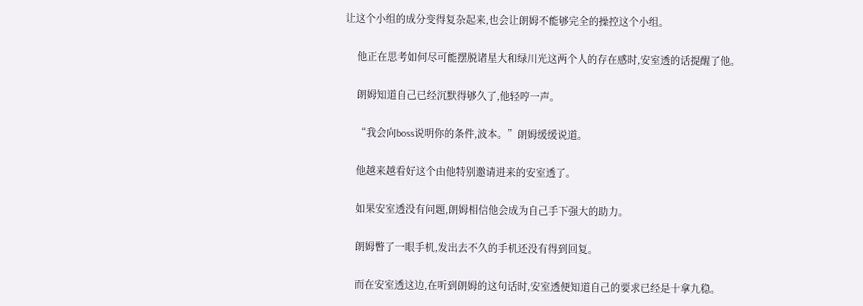让这个小组的成分变得复杂起来,也会让朗姆不能够完全的操控这个小组。

    他正在思考如何尽可能摆脱诸星大和绿川光这两个人的存在感时,安室透的话提醒了他。

    朗姆知道自己已经沉默得够久了,他轻哼一声。

    “我会向boss说明你的条件,波本。”朗姆缓缓说道。

    他越来越看好这个由他特别邀请进来的安室透了。

    如果安室透没有问题,朗姆相信他会成为自己手下强大的助力。

    朗姆瞥了一眼手机,发出去不久的手机还没有得到回复。

    而在安室透这边,在听到朗姆的这句话时,安室透便知道自己的要求已经是十拿九稳。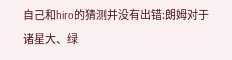自己和hiro的猜测并没有出错:朗姆对于诸星大、绿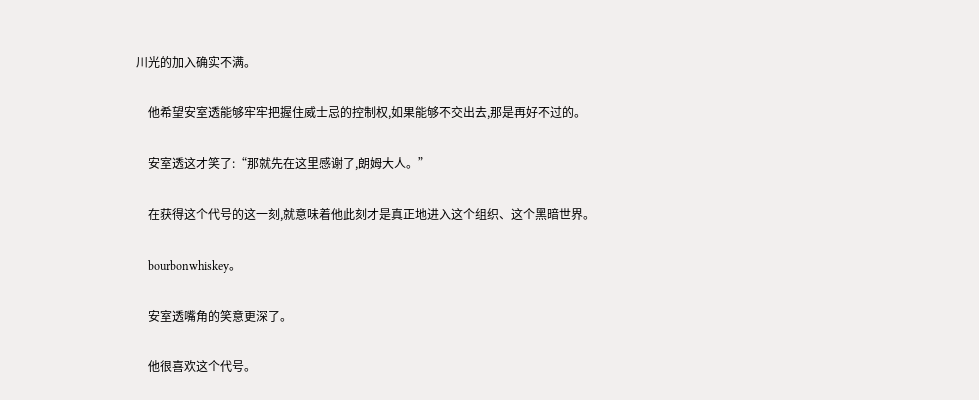川光的加入确实不满。

    他希望安室透能够牢牢把握住威士忌的控制权,如果能够不交出去,那是再好不过的。

    安室透这才笑了:“那就先在这里感谢了,朗姆大人。”

    在获得这个代号的这一刻,就意味着他此刻才是真正地进入这个组织、这个黑暗世界。

    bourbonwhiskey。

    安室透嘴角的笑意更深了。

    他很喜欢这个代号。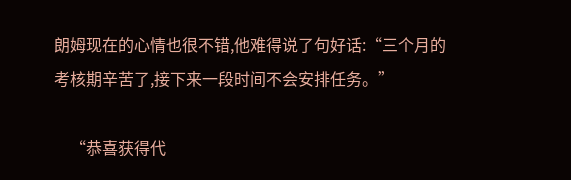朗姆现在的心情也很不错,他难得说了句好话:“三个月的考核期辛苦了,接下来一段时间不会安排任务。”

    “恭喜获得代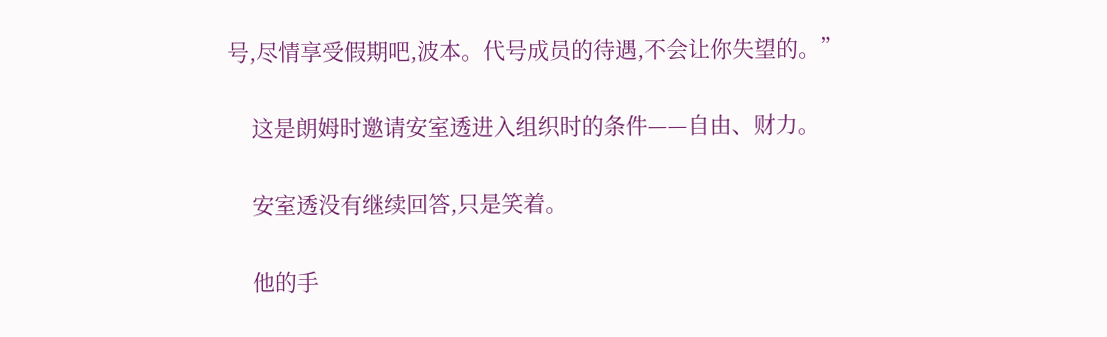号,尽情享受假期吧,波本。代号成员的待遇,不会让你失望的。”

    这是朗姆时邀请安室透进入组织时的条件——自由、财力。

    安室透没有继续回答,只是笑着。

    他的手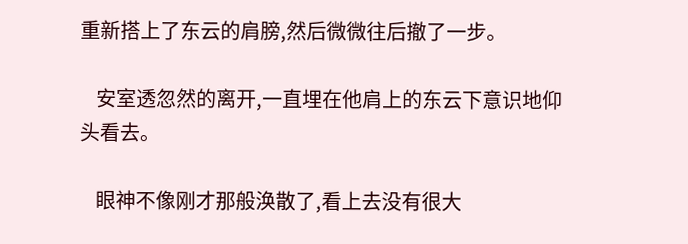重新搭上了东云的肩膀,然后微微往后撤了一步。

    安室透忽然的离开,一直埋在他肩上的东云下意识地仰头看去。

    眼神不像刚才那般涣散了,看上去没有很大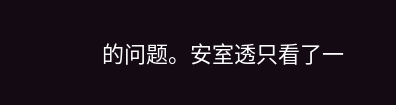的问题。安室透只看了一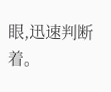眼,迅速判断着。